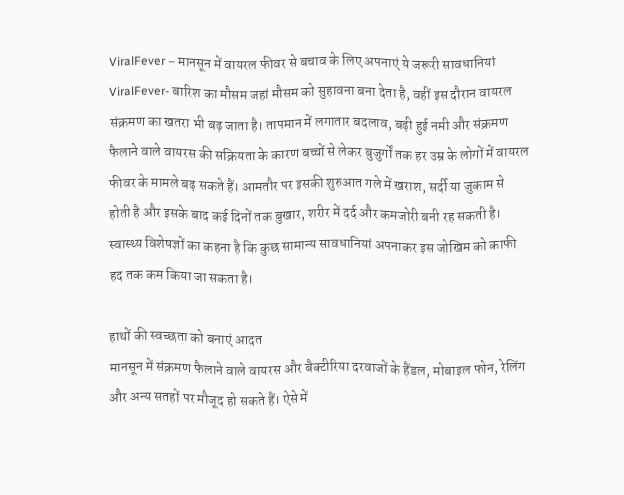ViralFever – मानसून में वायरल फीवर से बचाव के लिए अपनाएं ये जरूरी सावधानियां
ViralFever- बारिश का मौसम जहां मौसम को सुहावना बना देता है, वहीं इस दौरान वायरल संक्रमण का खतरा भी बढ़ जाता है। तापमान में लगातार बदलाव, बढ़ी हुई नमी और संक्रमण फैलाने वाले वायरस की सक्रियता के कारण बच्चों से लेकर बुजुर्गों तक हर उम्र के लोगों में वायरल फीवर के मामले बढ़ सकते हैं। आमतौर पर इसकी शुरुआत गले में खराश, सर्दी या जुकाम से होती है और इसके बाद कई दिनों तक बुखार, शरीर में दर्द और कमजोरी बनी रह सकती है। स्वास्थ्य विशेषज्ञों का कहना है कि कुछ सामान्य सावधानियां अपनाकर इस जोखिम को काफी हद तक कम किया जा सकता है।

हाथों की स्वच्छता को बनाएं आदत
मानसून में संक्रमण फैलाने वाले वायरस और बैक्टीरिया दरवाजों के हैंडल, मोबाइल फोन, रेलिंग और अन्य सतहों पर मौजूद हो सकते हैं। ऐसे में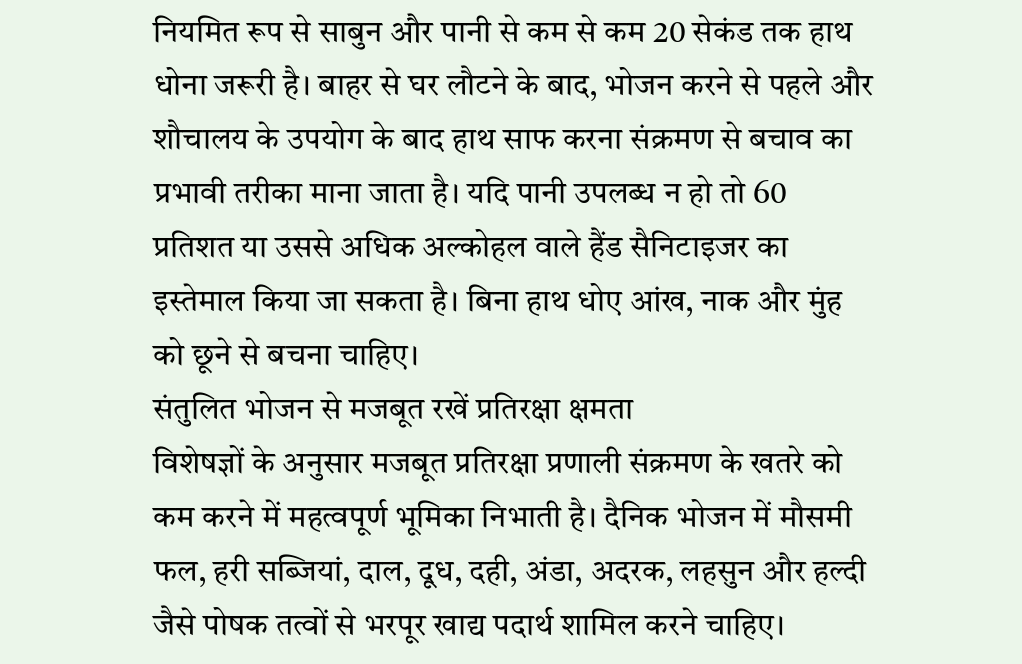नियमित रूप से साबुन और पानी से कम से कम 20 सेकंड तक हाथ धोना जरूरी है। बाहर से घर लौटने के बाद, भोजन करने से पहले और शौचालय के उपयोग के बाद हाथ साफ करना संक्रमण से बचाव का प्रभावी तरीका माना जाता है। यदि पानी उपलब्ध न हो तो 60 प्रतिशत या उससे अधिक अल्कोहल वाले हैंड सैनिटाइजर का इस्तेमाल किया जा सकता है। बिना हाथ धोए आंख, नाक और मुंह को छूने से बचना चाहिए।
संतुलित भोजन से मजबूत रखें प्रतिरक्षा क्षमता
विशेषज्ञों के अनुसार मजबूत प्रतिरक्षा प्रणाली संक्रमण के खतरे को कम करने में महत्वपूर्ण भूमिका निभाती है। दैनिक भोजन में मौसमी फल, हरी सब्जियां, दाल, दूध, दही, अंडा, अदरक, लहसुन और हल्दी जैसे पोषक तत्वों से भरपूर खाद्य पदार्थ शामिल करने चाहिए।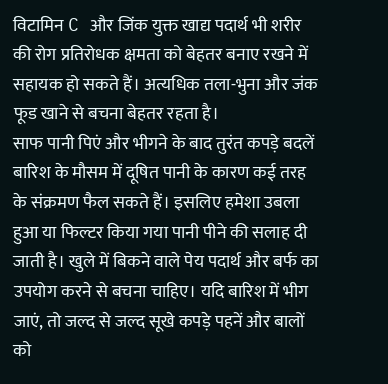विटामिन C और जिंक युक्त खाद्य पदार्थ भी शरीर की रोग प्रतिरोधक क्षमता को बेहतर बनाए रखने में सहायक हो सकते हैं। अत्यधिक तला-भुना और जंक फूड खाने से बचना बेहतर रहता है।
साफ पानी पिएं और भीगने के बाद तुरंत कपड़े बदलें
बारिश के मौसम में दूषित पानी के कारण कई तरह के संक्रमण फैल सकते हैं। इसलिए हमेशा उबला हुआ या फिल्टर किया गया पानी पीने की सलाह दी जाती है। खुले में बिकने वाले पेय पदार्थ और बर्फ का उपयोग करने से बचना चाहिए। यदि बारिश में भीग जाएं, तो जल्द से जल्द सूखे कपड़े पहनें और बालों को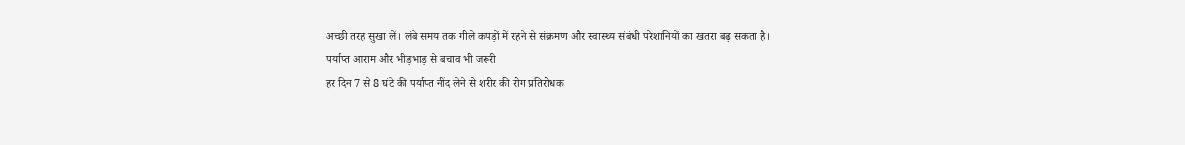अच्छी तरह सुखा लें। लंबे समय तक गीले कपड़ों में रहने से संक्रमण और स्वास्थ्य संबंधी परेशानियों का खतरा बढ़ सकता है।
पर्याप्त आराम और भीड़भाड़ से बचाव भी जरूरी
हर दिन 7 से 8 घंटे की पर्याप्त नींद लेने से शरीर की रोग प्रतिरोधक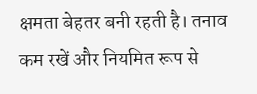क्षमता बेहतर बनी रहती है। तनाव कम रखें और नियमित रूप से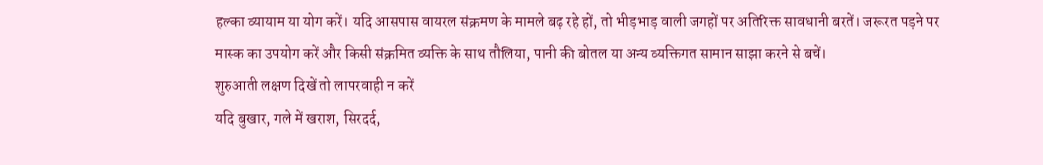हल्का व्यायाम या योग करें। यदि आसपास वायरल संक्रमण के मामले बढ़ रहे हों, तो भीड़भाड़ वाली जगहों पर अतिरिक्त सावधानी बरतें। जरूरत पड़ने पर मास्क का उपयोग करें और किसी संक्रमित व्यक्ति के साथ तौलिया, पानी की बोतल या अन्य व्यक्तिगत सामान साझा करने से बचें।
शुरुआती लक्षण दिखें तो लापरवाही न करें
यदि बुखार, गले में खराश, सिरदर्द,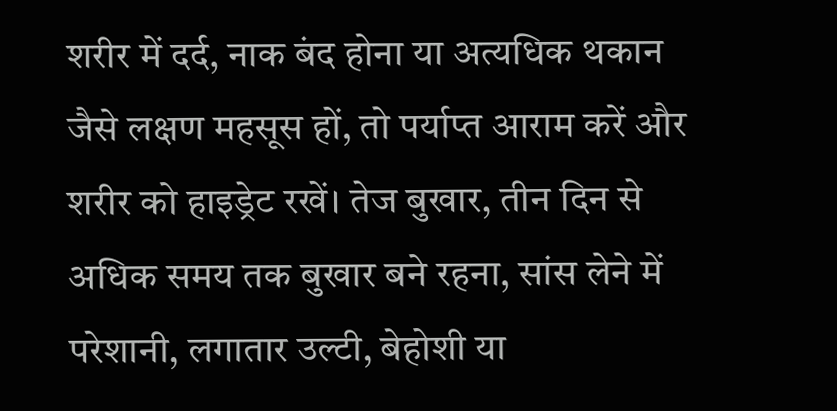शरीर में दर्द, नाक बंद होना या अत्यधिक थकान जैसे लक्षण महसूस हों, तो पर्याप्त आराम करें और शरीर को हाइड्रेट रखें। तेज बुखार, तीन दिन से अधिक समय तक बुखार बने रहना, सांस लेने में परेशानी, लगातार उल्टी, बेहोशी या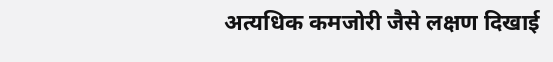अत्यधिक कमजोरी जैसे लक्षण दिखाई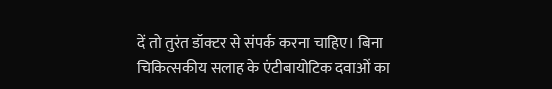दें तो तुरंत डॉक्टर से संपर्क करना चाहिए। बिना चिकित्सकीय सलाह के एंटीबायोटिक दवाओं का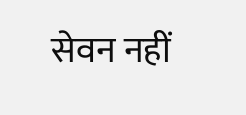सेवन नहीं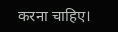करना चाहिए।